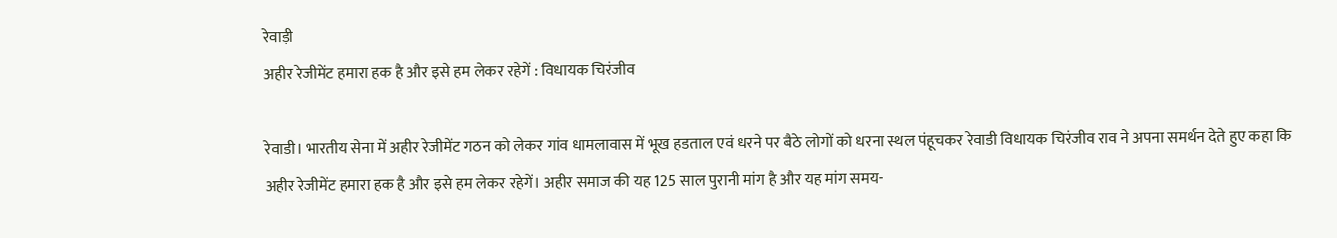रेवाड़ी
अहीर रेजीमेंट हमारा हक है और इसे हम लेकर रहेगें : विधायक चिरंजीव

रेवाडी। भारतीय सेना में अहीर रेजीमेंट गठन को लेकर गांव धामलावास में भूख हडताल एवं धरने पर बैठे लोगों को धरना स्थल पंहूचकर रेवाडी विधायक चिरंजीव राव ने अपना समर्थन देते हुए कहा कि अहीर रेजीमेंट हमारा हक है और इसे हम लेकर रहेगें। अहीर समाज की यह 125 साल पुरानी मांग है और यह मांग समय-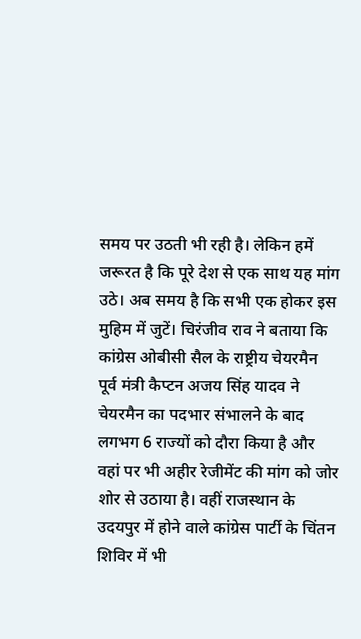समय पर उठती भी रही है। लेकिन हमें जरूरत है कि पूरे देश से एक साथ यह मांग उठे। अब समय है कि सभी एक होकर इस मुहिम में जुटें। चिरंजीव राव ने बताया कि कांग्रेस ओबीसी सैल के राष्ट्रीय चेयरमैन पूर्व मंत्री कैप्टन अजय सिंह यादव ने चेयरमैन का पदभार संभालने के बाद लगभग 6 राज्यों को दौरा किया है और वहां पर भी अहीर रेजीमेंट की मांग को जोर शोर से उठाया है। वहीं राजस्थान के उदयपुर में होने वाले कांग्रेस पार्टी के चिंतन शिविर में भी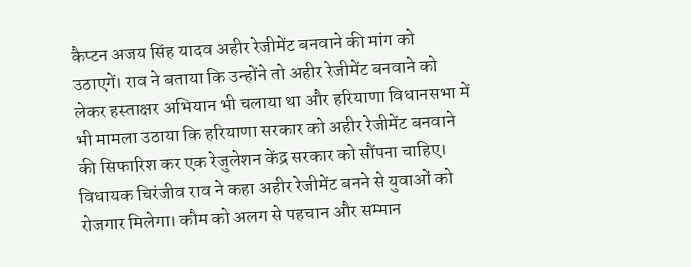कैप्टन अजय सिंह यादव अहीर रेजीमेंट बनवाने की मांग को उठाएगें। राव ने बताया कि उन्होंने तो अहीर रेजीमेंट बनवाने को लेकर हस्ताक्षर अभियान भी चलाया था और हरियाणा विधानसभा में भी मामला उठाया कि हरियाणा सरकार को अहीर रेजीमेंट बनवाने की सिफारिश कर एक रेजुलेशन केंद्र सरकार को सौंपना चाहिए।
विधायक चिरंजीव राव ने कहा अहीर रेजीमेंट बनने से युवाओं को रोजगार मिलेगा। कौम को अलग से पहचान और सम्मान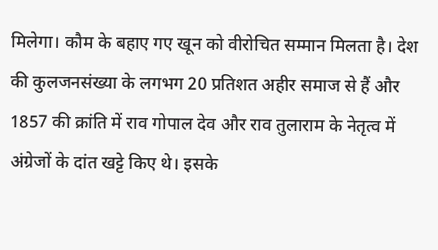मिलेगा। कौम के बहाए गए खून को वीरोचित सम्मान मिलता है। देश की कुलजनसंख्या के लगभग 20 प्रतिशत अहीर समाज से हैं और 1857 की क्रांति में राव गोपाल देव और राव तुलाराम के नेतृत्व में अंग्रेजों के दांत खट्टे किए थे। इसके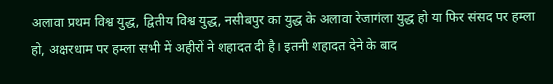अलावा प्रथम विश्व युद्ध, द्वितीय विश्व युद्ध, नसीबपुर का युद्ध के अलावा रेजागंला युद्ध हो या फिर संसद पर हम्ला हो, अक्षरधाम पर हम्ला सभी में अहीरों ने शहादत दी है। इतनी शहादत देने के बाद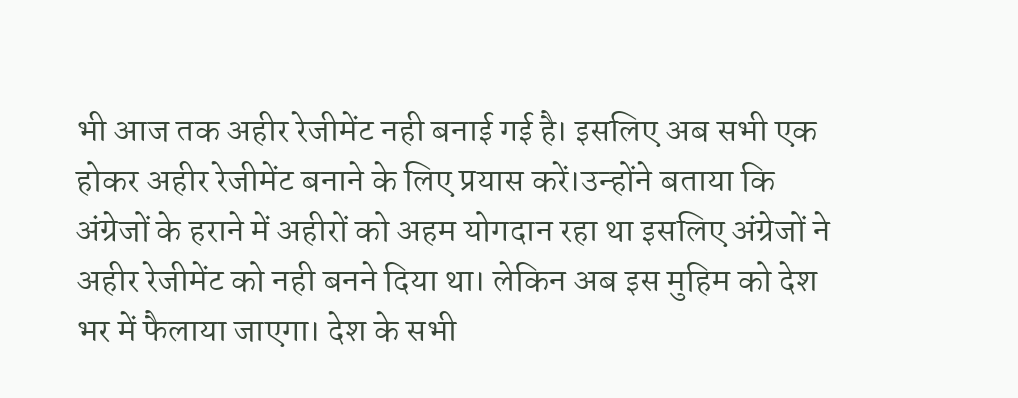भी आज तक अहीर रेजीमेंट नही बनाई गई है। इसलिए अब सभी एक होकर अहीर रेजीमेंट बनाने के लिए प्रयास करें।उन्होंने बताया कि अंग्रेजों के हराने में अहीरों को अहम योगदान रहा था इसलिए अंग्रेजों ने अहीर रेजीमेंट को नही बनने दिया था। लेकिन अब इस मुहिम को देश भर में फैलाया जाएगा। देश के सभी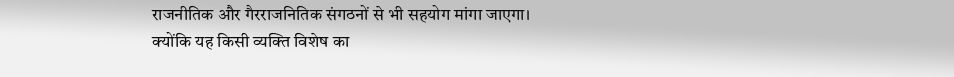राजनीतिक और गैरराजनितिक संगठनों से भी सहयोग मांगा जाएगा। क्योंकि यह किसी व्यक्ति विशेष का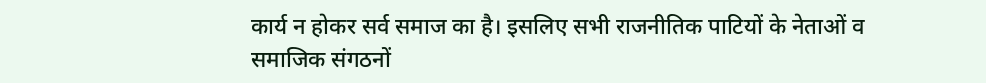कार्य न होकर सर्व समाज का है। इसलिए सभी राजनीतिक पाटियों के नेताओं व समाजिक संगठनों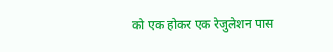को एक होकर एक रेजुलेशन पास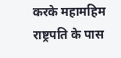करके महामहिम राष्ट्रपति के पास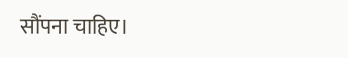सौंपना चाहिए।